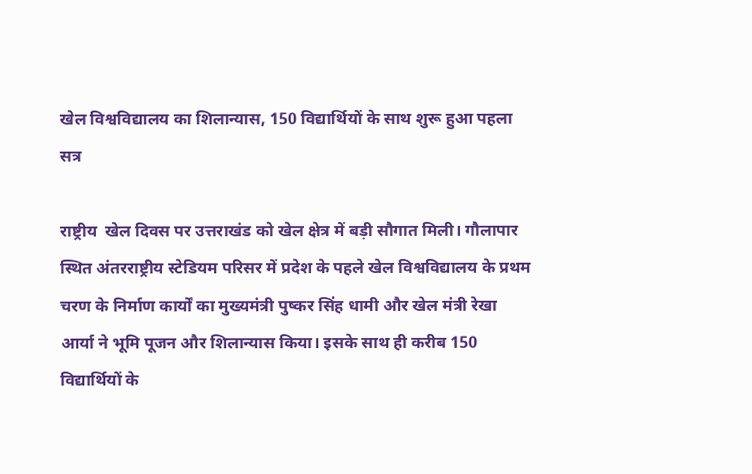खेल विश्वविद्यालय का शिलान्यास, 150 विद्यार्थियों के साथ शुरू हुआ पहला सत्र

राष्ट्रीय  खेल दिवस पर उत्तराखंड को खेल क्षेत्र में बड़ी सौगात मिली। गौलापार स्थित अंतरराष्ट्रीय स्टेडियम परिसर में प्रदेश के पहले खेल विश्वविद्यालय के प्रथम चरण के निर्माण कार्यों का मुख्यमंत्री पुष्कर सिंह धामी और खेल मंत्री रेखा आर्या ने भूमि पूजन और शिलान्यास किया। इसके साथ ही करीब 150 विद्यार्थियों के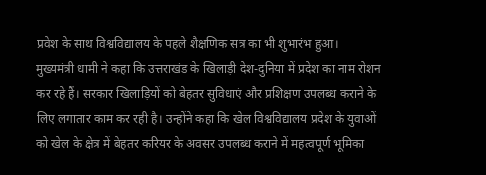प्रवेश के साथ विश्वविद्यालय के पहले शैक्षणिक सत्र का भी शुभारंभ हुआ।
मुख्यमंत्री धामी ने कहा कि उत्तराखंड के खिलाड़ी देश-दुनिया में प्रदेश का नाम रोशन कर रहे हैं। सरकार खिलाड़ियों को बेहतर सुविधाएं और प्रशिक्षण उपलब्ध कराने के लिए लगातार काम कर रही है। उन्होंने कहा कि खेल विश्वविद्यालय प्रदेश के युवाओं को खेल के क्षेत्र में बेहतर करियर के अवसर उपलब्ध कराने में महत्वपूर्ण भूमिका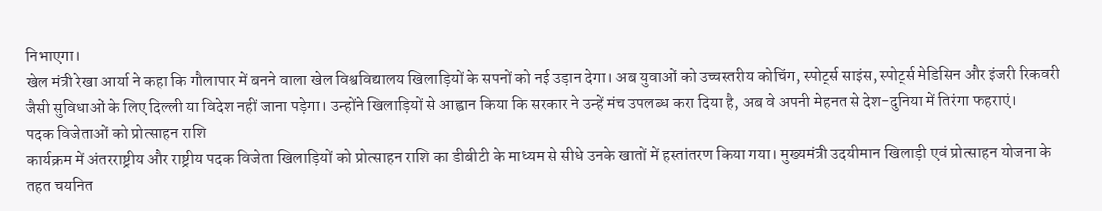निभाएगा।
खेल मंत्री रेखा आर्या ने कहा कि गौलापार में बनने वाला खेल विश्वविद्यालय खिलाड़ियों के सपनों को नई उड़ान देगा। अब युवाओं को उच्चस्तरीय कोचिंग, स्पोर्ट्स साइंस, स्पोर्ट्स मेडिसिन और इंजरी रिकवरी जैसी सुविधाओं के लिए दिल्ली या विदेश नहीं जाना पड़ेगा। उन्होंने खिलाड़ियों से आह्वान किया कि सरकार ने उन्हें मंच उपलब्ध करा दिया है, अब वे अपनी मेहनत से देश-दुनिया में तिरंगा फहराएं।
पदक विजेताओं को प्रोत्साहन राशि
कार्यक्रम में अंतरराष्ट्रीय और राष्ट्रीय पदक विजेता खिलाड़ियों को प्रोत्साहन राशि का डीबीटी के माध्यम से सीधे उनके खातों में हस्तांतरण किया गया। मुख्यमंत्री उदयीमान खिलाड़ी एवं प्रोत्साहन योजना के तहत चयनित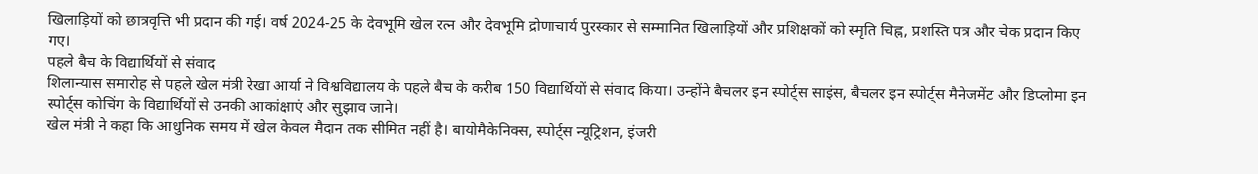खिलाड़ियों को छात्रवृत्ति भी प्रदान की गई। वर्ष 2024-25 के देवभूमि खेल रत्न और देवभूमि द्रोणाचार्य पुरस्कार से सम्मानित खिलाड़ियों और प्रशिक्षकों को स्मृति चिह्न, प्रशस्ति पत्र और चेक प्रदान किए गए।
पहले बैच के विद्यार्थियों से संवाद
शिलान्यास समारोह से पहले खेल मंत्री रेखा आर्या ने विश्वविद्यालय के पहले बैच के करीब 150 विद्यार्थियों से संवाद किया। उन्होंने बैचलर इन स्पोर्ट्स साइंस, बैचलर इन स्पोर्ट्स मैनेजमेंट और डिप्लोमा इन स्पोर्ट्स कोचिंग के विद्यार्थियों से उनकी आकांक्षाएं और सुझाव जाने।
खेल मंत्री ने कहा कि आधुनिक समय में खेल केवल मैदान तक सीमित नहीं है। बायोमैकेनिक्स, स्पोर्ट्स न्यूट्रिशन, इंजरी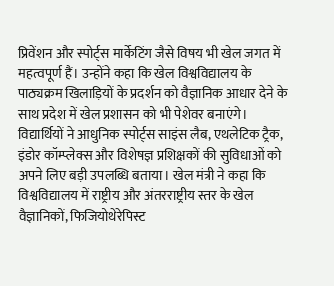प्रिवेंशन और स्पोर्ट्स मार्केटिंग जैसे विषय भी खेल जगत में महत्वपूर्ण हैं। उन्होंने कहा कि खेल विश्वविद्यालय के पाठ्यक्रम खिलाड़ियों के प्रदर्शन को वैज्ञानिक आधार देने के साथ प्रदेश में खेल प्रशासन को भी पेशेवर बनाएंगे।
विद्यार्थियों ने आधुनिक स्पोर्ट्स साइंस लैब, एथलेटिक ट्रैक, इंडोर कॉम्प्लेक्स और विशेषज्ञ प्रशिक्षकों की सुविधाओं को अपने लिए बड़ी उपलब्धि बताया। खेल मंत्री ने कहा कि विश्वविद्यालय में राष्ट्रीय और अंतरराष्ट्रीय स्तर के खेल वैज्ञानिकों, फिजियोथेरेपिस्ट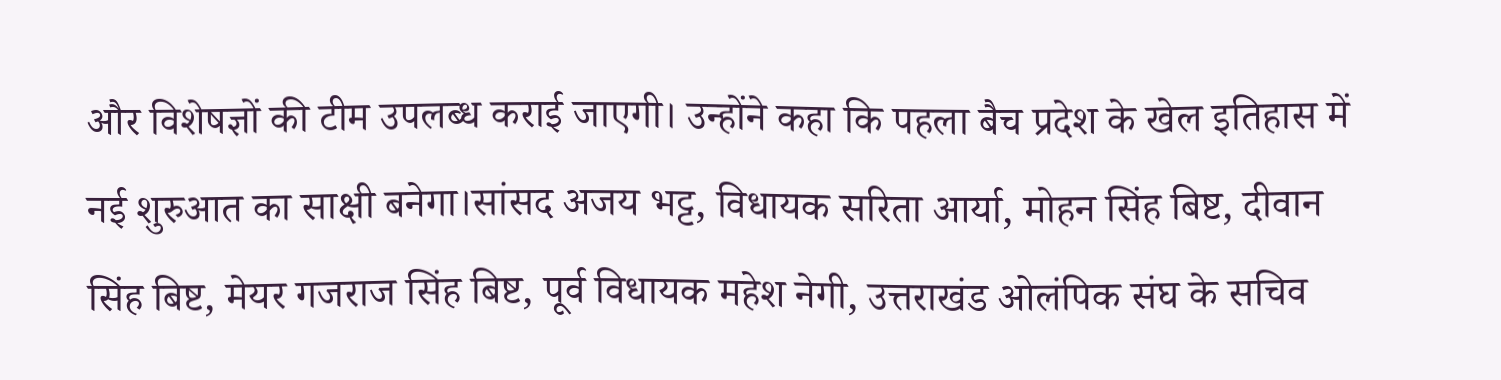और विशेषज्ञों की टीम उपलब्ध कराई जाएगी। उन्होंने कहा कि पहला बैच प्रदेश के खेल इतिहास में नई शुरुआत का साक्षी बनेगा।सांसद अजय भट्ट, विधायक सरिता आर्या, मोहन सिंह बिष्ट, दीवान सिंह बिष्ट, मेयर गजराज सिंह बिष्ट, पूर्व विधायक महेश नेगी, उत्तराखंड ओलंपिक संघ के सचिव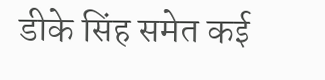डीके सिंह समेत कई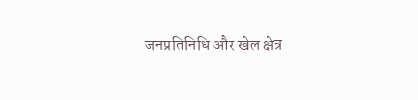जनप्रतिनिधि और खेल क्षेत्र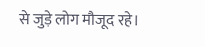से जुड़े लोग मौजूद रहे।